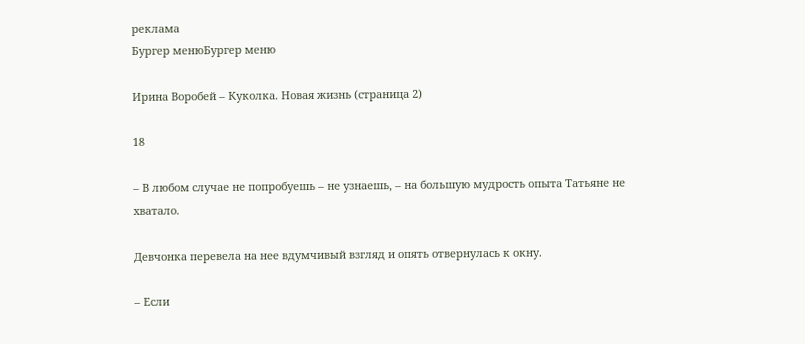реклама
Бургер менюБургер меню

Ирина Воробей – Куколка. Новая жизнь (страница 2)

18

– В любом случае не попробуешь – не узнаешь, – на большую мудрость опыта Татьяне не хватало.

Девчонка перевела на нее вдумчивый взгляд и опять отвернулась к окну.

– Если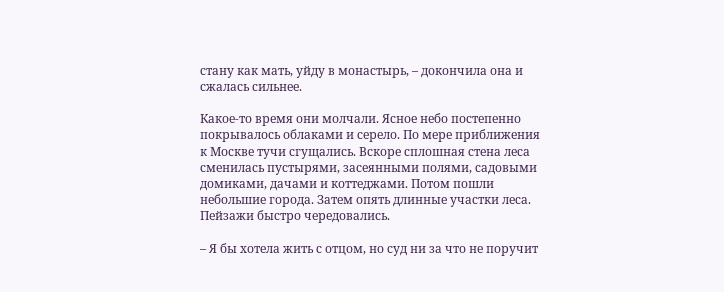стану как мать, уйду в монастырь, – докончила она и сжалась сильнее.

Какое-то время они молчали. Ясное небо постепенно покрывалось облаками и серело. По мере приближения к Москве тучи сгущались. Вскоре сплошная стена леса сменилась пустырями, засеянными полями, садовыми домиками, дачами и коттеджами. Потом пошли небольшие города. Затем опять длинные участки леса. Пейзажи быстро чередовались.

– Я бы хотела жить с отцом, но суд ни за что не поручит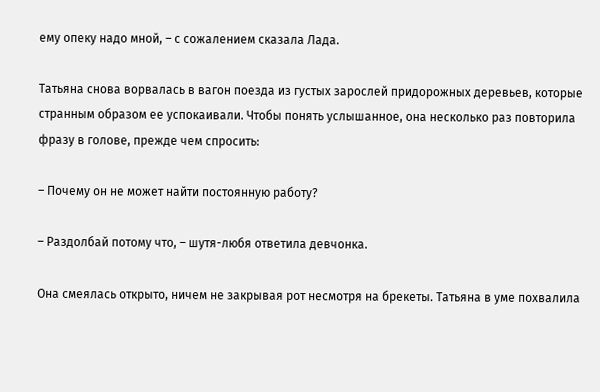ему опеку надо мной, – с сожалением сказала Лада.

Татьяна снова ворвалась в вагон поезда из густых зарослей придорожных деревьев, которые странным образом ее успокаивали. Чтобы понять услышанное, она несколько раз повторила фразу в голове, прежде чем спросить:

– Почему он не может найти постоянную работу?

– Раздолбай потому что, – шутя-любя ответила девчонка.

Она смеялась открыто, ничем не закрывая рот несмотря на брекеты. Татьяна в уме похвалила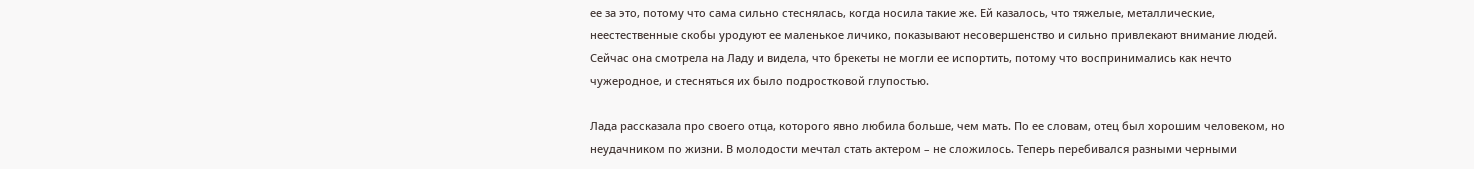ее за это, потому что сама сильно стеснялась, когда носила такие же. Ей казалось, что тяжелые, металлические, неестественные скобы уродуют ее маленькое личико, показывают несовершенство и сильно привлекают внимание людей. Сейчас она смотрела на Ладу и видела, что брекеты не могли ее испортить, потому что воспринимались как нечто чужеродное, и стесняться их было подростковой глупостью.

Лада рассказала про своего отца, которого явно любила больше, чем мать. По ее словам, отец был хорошим человеком, но неудачником по жизни. В молодости мечтал стать актером – не сложилось. Теперь перебивался разными черными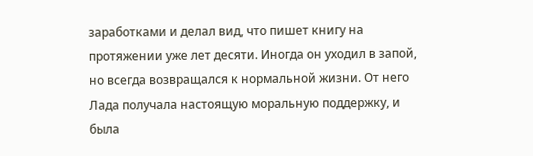заработками и делал вид, что пишет книгу на протяжении уже лет десяти. Иногда он уходил в запой, но всегда возвращался к нормальной жизни. От него Лада получала настоящую моральную поддержку, и была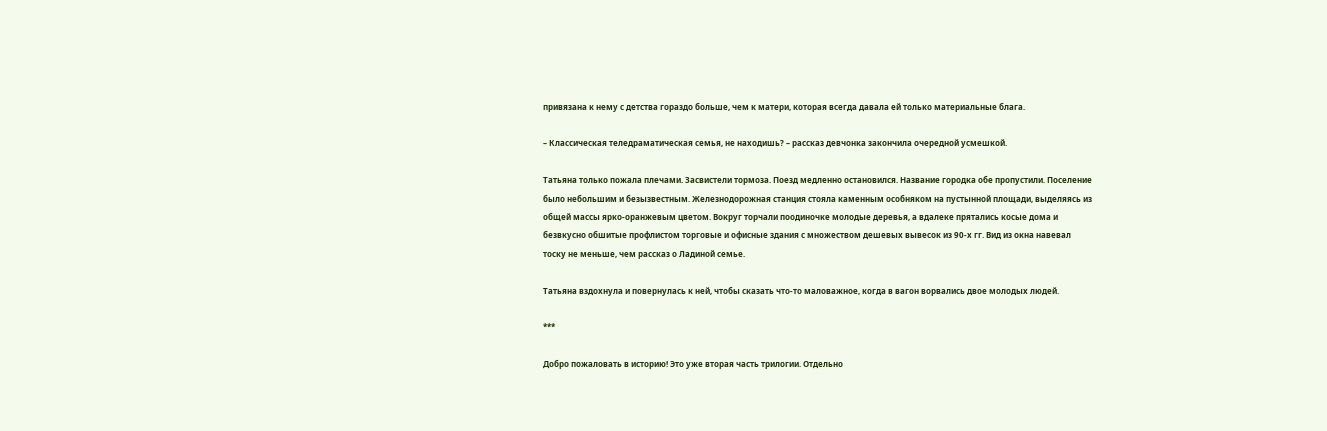привязана к нему с детства гораздо больше, чем к матери, которая всегда давала ей только материальные блага.

– Классическая теледраматическая семья, не находишь? – рассказ девчонка закончила очередной усмешкой.

Татьяна только пожала плечами. Засвистели тормоза. Поезд медленно остановился. Название городка обе пропустили. Поселение было небольшим и безызвестным. Железнодорожная станция стояла каменным особняком на пустынной площади, выделяясь из общей массы ярко-оранжевым цветом. Вокруг торчали поодиночке молодые деревья, а вдалеке прятались косые дома и безвкусно обшитые профлистом торговые и офисные здания с множеством дешевых вывесок из 90-х гг. Вид из окна навевал тоску не меньше, чем рассказ о Ладиной семье.

Татьяна вздохнула и повернулась к ней, чтобы сказать что-то маловажное, когда в вагон ворвались двое молодых людей.

***

Добро пожаловать в историю! Это уже вторая часть трилогии. Отдельно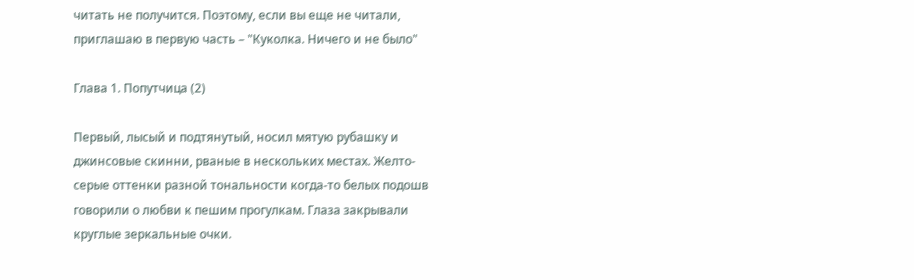читать не получится. Поэтому, если вы еще не читали, приглашаю в первую часть – "Куколка. Ничего и не было"

Глава 1. Попутчица (2)

Первый, лысый и подтянутый, носил мятую рубашку и джинсовые скинни, рваные в нескольких местах. Желто-серые оттенки разной тональности когда-то белых подошв говорили о любви к пешим прогулкам. Глаза закрывали круглые зеркальные очки.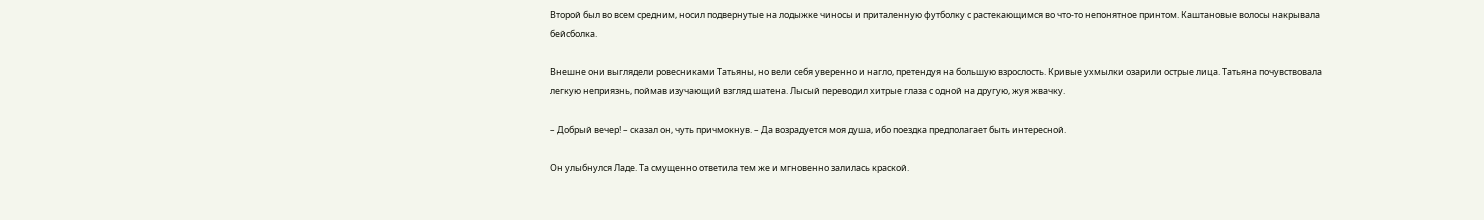Второй был во всем средним, носил подвернутые на лодыжке чиносы и приталенную футболку с растекающимся во что-то непонятное принтом. Каштановые волосы накрывала бейсболка.

Внешне они выглядели ровесниками Татьяны, но вели себя уверенно и нагло, претендуя на большую взрослость. Кривые ухмылки озарили острые лица. Татьяна почувствовала легкую неприязнь, поймав изучающий взгляд шатена. Лысый переводил хитрые глаза с одной на другую, жуя жвачку.

– Добрый вечер! – сказал он, чуть причмокнув. – Да возрадуется моя душа, ибо поездка предполагает быть интересной.

Он улыбнулся Ладе. Та смущенно ответила тем же и мгновенно залилась краской.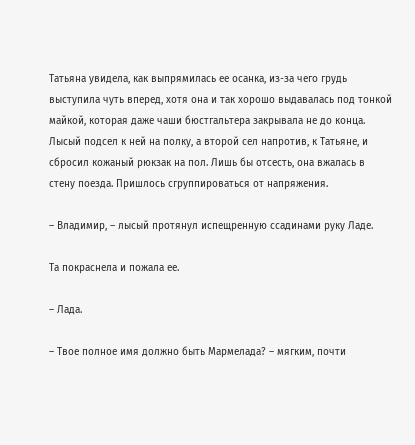Татьяна увидела, как выпрямилась ее осанка, из-за чего грудь выступила чуть вперед, хотя она и так хорошо выдавалась под тонкой майкой, которая даже чаши бюстгальтера закрывала не до конца. Лысый подсел к ней на полку, а второй сел напротив, к Татьяне, и сбросил кожаный рюкзак на пол. Лишь бы отсесть, она вжалась в стену поезда. Пришлось сгруппироваться от напряжения.

– Владимир, – лысый протянул испещренную ссадинами руку Ладе.

Та покраснела и пожала ее.

– Лада.

– Твое полное имя должно быть Мармелада? – мягким, почти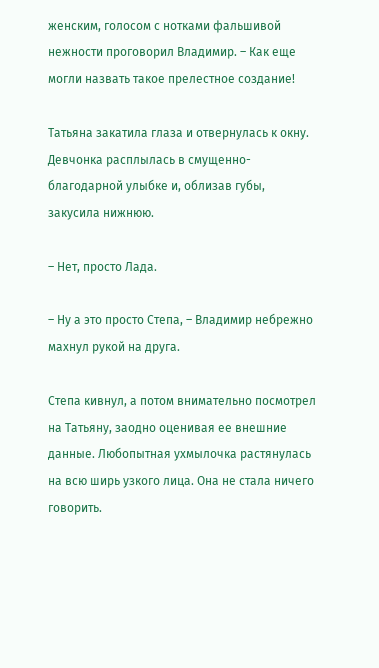женским, голосом с нотками фальшивой нежности проговорил Владимир. – Как еще могли назвать такое прелестное создание!

Татьяна закатила глаза и отвернулась к окну. Девчонка расплылась в смущенно-благодарной улыбке и, облизав губы, закусила нижнюю.

– Нет, просто Лада.

– Ну а это просто Степа, – Владимир небрежно махнул рукой на друга.

Степа кивнул, а потом внимательно посмотрел на Татьяну, заодно оценивая ее внешние данные. Любопытная ухмылочка растянулась на всю ширь узкого лица. Она не стала ничего говорить.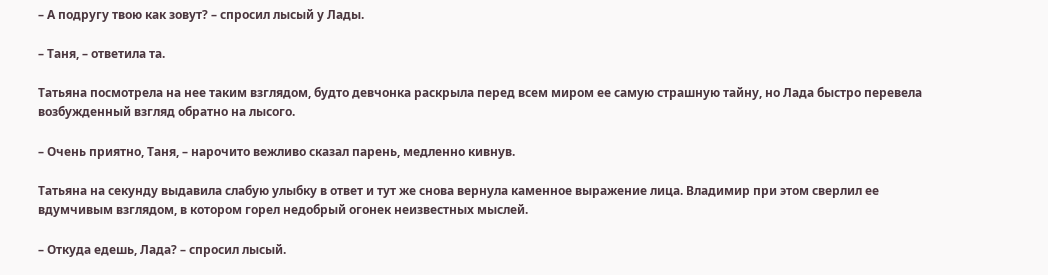– А подругу твою как зовут? – спросил лысый у Лады.

– Таня, – ответила та.

Татьяна посмотрела на нее таким взглядом, будто девчонка раскрыла перед всем миром ее самую страшную тайну, но Лада быстро перевела возбужденный взгляд обратно на лысого.

– Очень приятно, Таня, – нарочито вежливо сказал парень, медленно кивнув.

Татьяна на секунду выдавила слабую улыбку в ответ и тут же снова вернула каменное выражение лица. Владимир при этом сверлил ее вдумчивым взглядом, в котором горел недобрый огонек неизвестных мыслей.

– Откуда едешь, Лада? – спросил лысый.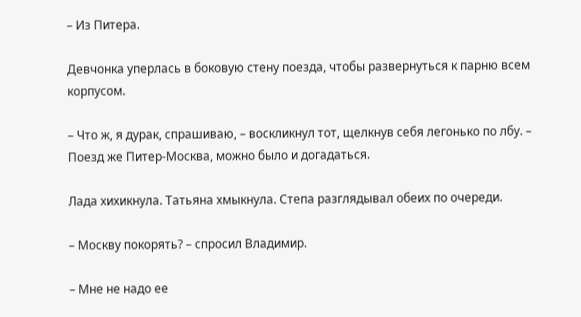– Из Питера.

Девчонка уперлась в боковую стену поезда, чтобы развернуться к парню всем корпусом.

– Что ж, я дурак, спрашиваю, – воскликнул тот, щелкнув себя легонько по лбу. – Поезд же Питер-Москва, можно было и догадаться.

Лада хихикнула. Татьяна хмыкнула. Степа разглядывал обеих по очереди.

– Москву покорять? – спросил Владимир.

– Мне не надо ее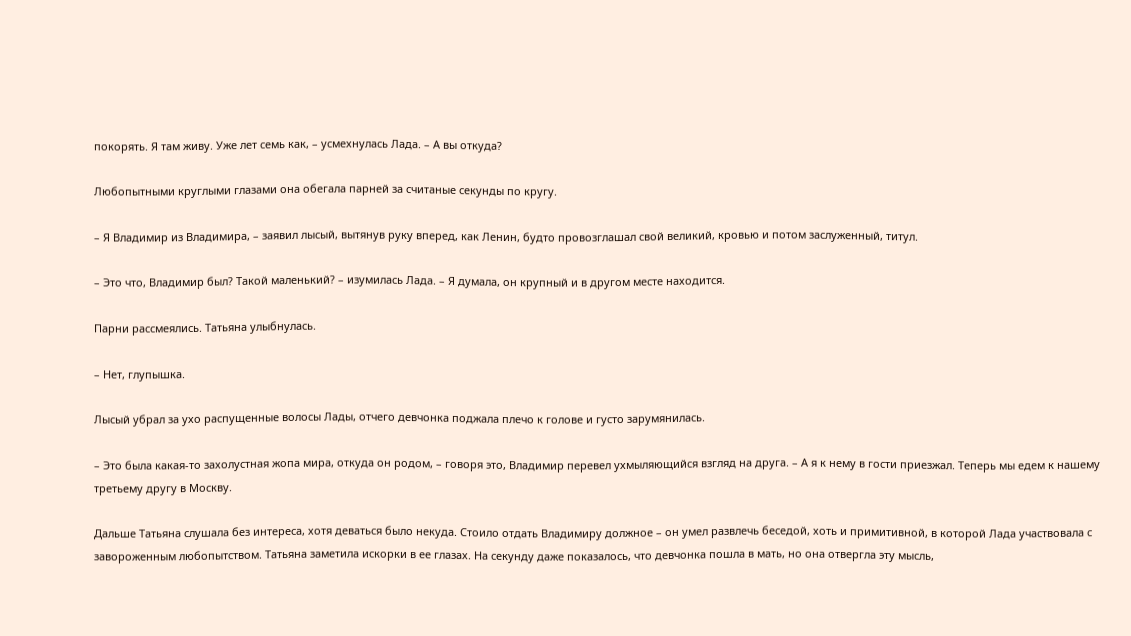покорять. Я там живу. Уже лет семь как, – усмехнулась Лада. – А вы откуда?

Любопытными круглыми глазами она обегала парней за считаные секунды по кругу.

– Я Владимир из Владимира, – заявил лысый, вытянув руку вперед, как Ленин, будто провозглашал свой великий, кровью и потом заслуженный, титул.

– Это что, Владимир был? Такой маленький? – изумилась Лада. – Я думала, он крупный и в другом месте находится.

Парни рассмеялись. Татьяна улыбнулась.

– Нет, глупышка.

Лысый убрал за ухо распущенные волосы Лады, отчего девчонка поджала плечо к голове и густо зарумянилась.

– Это была какая-то захолустная жопа мира, откуда он родом, – говоря это, Владимир перевел ухмыляющийся взгляд на друга. – А я к нему в гости приезжал. Теперь мы едем к нашему третьему другу в Москву.

Дальше Татьяна слушала без интереса, хотя деваться было некуда. Стоило отдать Владимиру должное – он умел развлечь беседой, хоть и примитивной, в которой Лада участвовала с завороженным любопытством. Татьяна заметила искорки в ее глазах. На секунду даже показалось, что девчонка пошла в мать, но она отвергла эту мысль,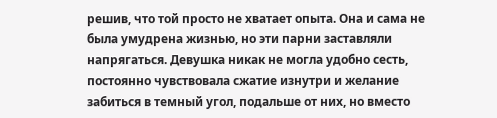решив, что той просто не хватает опыта. Она и сама не была умудрена жизнью, но эти парни заставляли напрягаться. Девушка никак не могла удобно сесть, постоянно чувствовала сжатие изнутри и желание забиться в темный угол, подальше от них, но вместо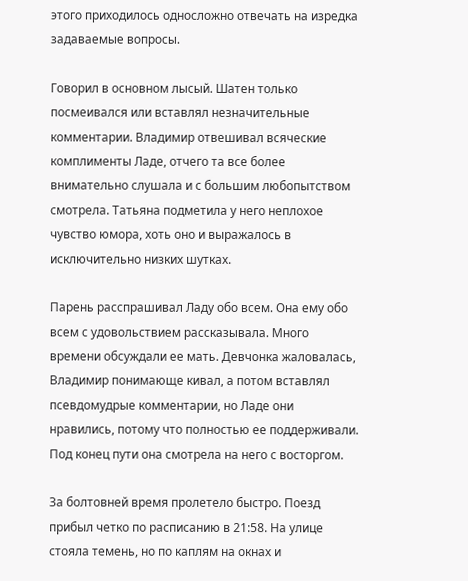этого приходилось односложно отвечать на изредка задаваемые вопросы.

Говорил в основном лысый. Шатен только посмеивался или вставлял незначительные комментарии. Владимир отвешивал всяческие комплименты Ладе, отчего та все более внимательно слушала и с большим любопытством смотрела. Татьяна подметила у него неплохое чувство юмора, хоть оно и выражалось в исключительно низких шутках.

Парень расспрашивал Ладу обо всем. Она ему обо всем с удовольствием рассказывала. Много времени обсуждали ее мать. Девчонка жаловалась, Владимир понимающе кивал, а потом вставлял псевдомудрые комментарии, но Ладе они нравились, потому что полностью ее поддерживали. Под конец пути она смотрела на него с восторгом.

За болтовней время пролетело быстро. Поезд прибыл четко по расписанию в 21:58. На улице стояла темень, но по каплям на окнах и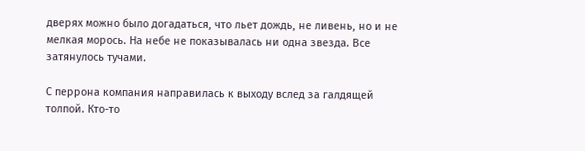дверях можно было догадаться, что льет дождь, не ливень, но и не мелкая морось. На небе не показывалась ни одна звезда. Все затянулось тучами.

С перрона компания направилась к выходу вслед за галдящей толпой. Кто-то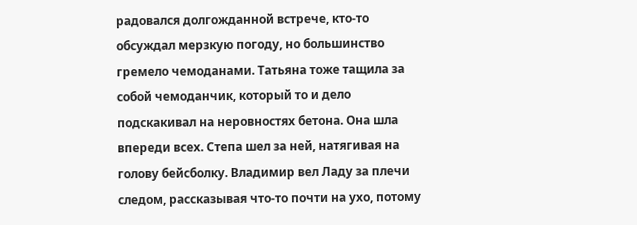радовался долгожданной встрече, кто-то обсуждал мерзкую погоду, но большинство гремело чемоданами. Татьяна тоже тащила за собой чемоданчик, который то и дело подскакивал на неровностях бетона. Она шла впереди всех. Степа шел за ней, натягивая на голову бейсболку. Владимир вел Ладу за плечи следом, рассказывая что-то почти на ухо, потому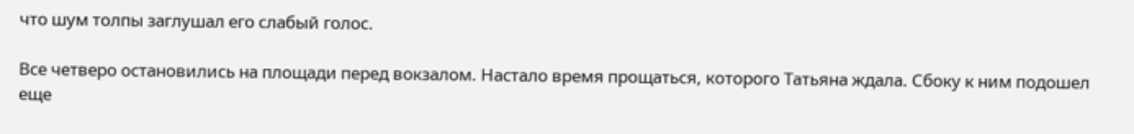что шум толпы заглушал его слабый голос.

Все четверо остановились на площади перед вокзалом. Настало время прощаться, которого Татьяна ждала. Сбоку к ним подошел еще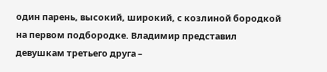один парень, высокий, широкий, с козлиной бородкой на первом подбородке. Владимир представил девушкам третьего друга –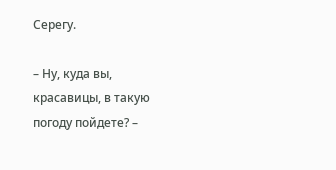Серегу.

– Ну, куда вы, красавицы, в такую погоду пойдете? –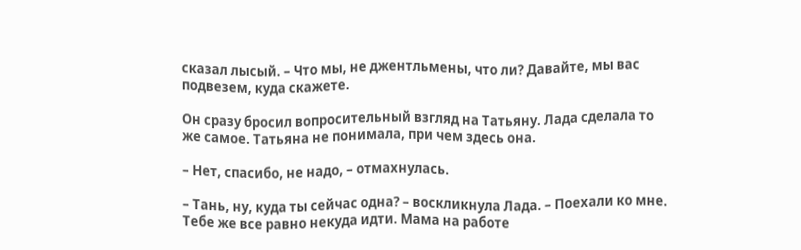сказал лысый. – Что мы, не джентльмены, что ли? Давайте, мы вас подвезем, куда скажете.

Он сразу бросил вопросительный взгляд на Татьяну. Лада сделала то же самое. Татьяна не понимала, при чем здесь она.

– Нет, спасибо, не надо, – отмахнулась.

– Тань, ну, куда ты сейчас одна? – воскликнула Лада. – Поехали ко мне. Тебе же все равно некуда идти. Мама на работе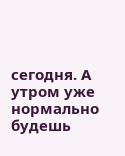сегодня. А утром уже нормально будешь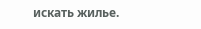искать жилье.